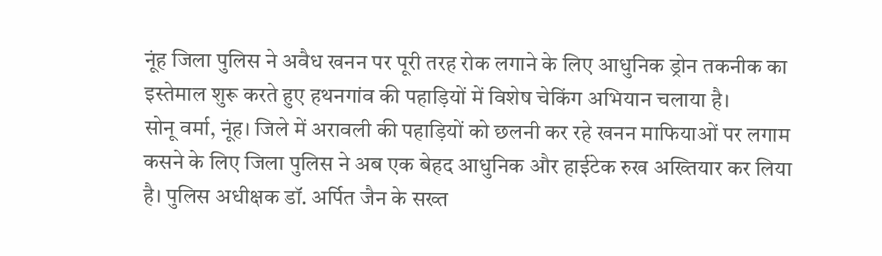नूंह जिला पुलिस ने अवैध खनन पर पूरी तरह रोक लगाने के लिए आधुनिक ड्रोन तकनीक का इस्तेमाल शुरू करते हुए हथनगांव की पहाड़ियों में विशेष चेकिंग अभियान चलाया है।
सोनू वर्मा, नूंह। जिले में अरावली की पहाड़ियों को छलनी कर रहे खनन माफियाओं पर लगाम कसने के लिए जिला पुलिस ने अब एक बेहद आधुनिक और हाईटेक रुख अख्तियार कर लिया है। पुलिस अधीक्षक डॉ. अर्पित जैन के सख्त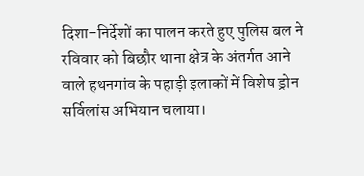दिशा-निर्देशों का पालन करते हुए पुलिस बल ने रविवार को बिछौर थाना क्षेत्र के अंतर्गत आने वाले हथनगांव के पहाड़ी इलाकों में विशेष ड्रोन सर्विलांस अभियान चलाया।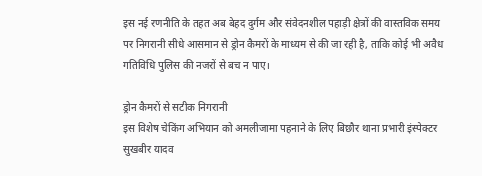इस नई रणनीति के तहत अब बेहद दुर्गम और संवेदनशील पहाड़ी क्षेत्रों की वास्तविक समय पर निगरानी सीधे आसमान से ड्रोन कैमरों के माध्यम से की जा रही है, ताकि कोई भी अवैध गतिविधि पुलिस की नजरों से बच न पाए।

ड्रोन कैमरों से सटीक निगरानी
इस विशेष चेकिंग अभियान को अमलीजामा पहनाने के लिए बिछौर थाना प्रभारी इंस्पेक्टर सुखबीर यादव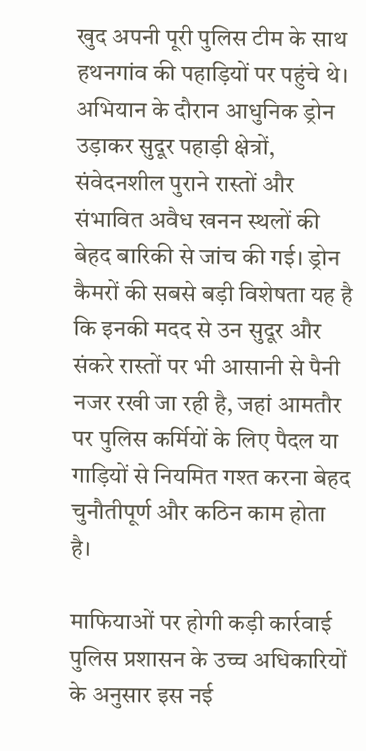खुद अपनी पूरी पुलिस टीम के साथ हथनगांव की पहाड़ियों पर पहुंचे थे। अभियान के दौरान आधुनिक ड्रोन उड़ाकर सुदूर पहाड़ी क्षेत्रों, संवेदनशील पुराने रास्तों और संभावित अवैध खनन स्थलों की बेहद बारिकी से जांच की गई। ड्रोन कैमरों की सबसे बड़ी विशेषता यह है कि इनकी मदद से उन सुदूर और संकरे रास्तों पर भी आसानी से पैनी नजर रखी जा रही है, जहां आमतौर पर पुलिस कर्मियों के लिए पैदल या गाड़ियों से नियमित गश्त करना बेहद चुनौतीपूर्ण और कठिन काम होता है।

माफियाओं पर होगी कड़ी कार्रवाई
पुलिस प्रशासन के उच्च अधिकारियों के अनुसार इस नई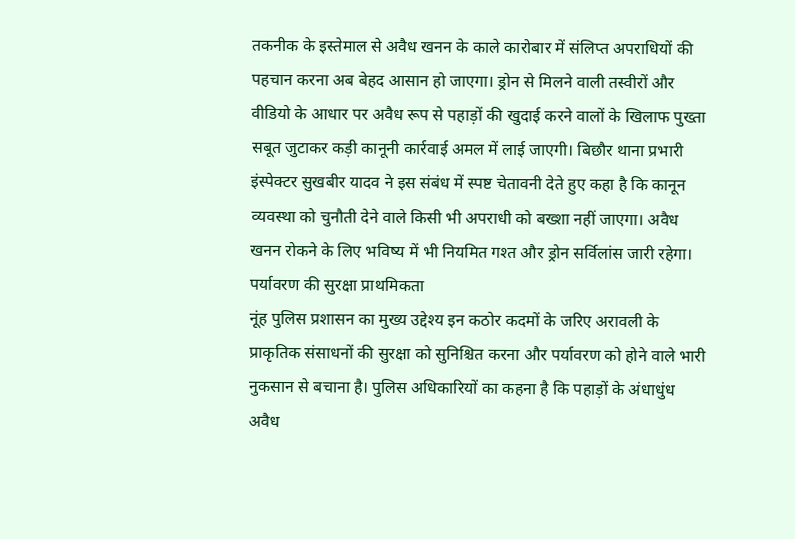तकनीक के इस्तेमाल से अवैध खनन के काले कारोबार में संलिप्त अपराधियों की पहचान करना अब बेहद आसान हो जाएगा। ड्रोन से मिलने वाली तस्वीरों और वीडियो के आधार पर अवैध रूप से पहाड़ों की खुदाई करने वालों के खिलाफ पुख्ता सबूत जुटाकर कड़ी कानूनी कार्रवाई अमल में लाई जाएगी। बिछौर थाना प्रभारी इंस्पेक्टर सुखबीर यादव ने इस संबंध में स्पष्ट चेतावनी देते हुए कहा है कि कानून व्यवस्था को चुनौती देने वाले किसी भी अपराधी को बख्शा नहीं जाएगा। अवैध खनन रोकने के लिए भविष्य में भी नियमित गश्त और ड्रोन सर्विलांस जारी रहेगा।
पर्यावरण की सुरक्षा प्राथमिकता
नूंह पुलिस प्रशासन का मुख्य उद्देश्य इन कठोर कदमों के जरिए अरावली के प्राकृतिक संसाधनों की सुरक्षा को सुनिश्चित करना और पर्यावरण को होने वाले भारी नुकसान से बचाना है। पुलिस अधिकारियों का कहना है कि पहाड़ों के अंधाधुंध अवैध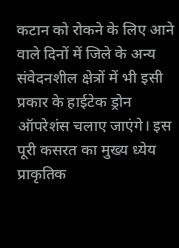कटान को रोकने के लिए आने वाले दिनों में जिले के अन्य संवेदनशील क्षेत्रों में भी इसी प्रकार के हाईटेक ड्रोन ऑपरेशंस चलाए जाएंगे। इस पूरी कसरत का मुख्य ध्येय प्राकृतिक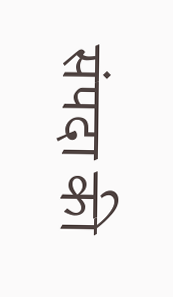संपदा की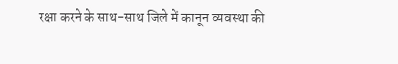रक्षा करने के साथ-साथ जिले में कानून व्यवस्था की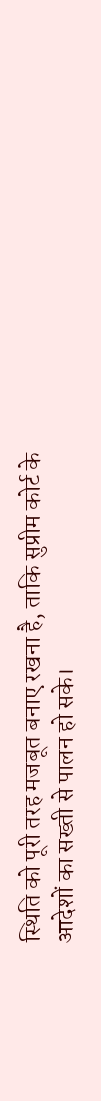स्थिति को पूरी तरह मजबूत बनाए रखना है, ताकि सुप्रीम कोर्ट के आदेशों का सख्ती से पालन हो सके।